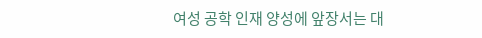여성 공학 인재 양성에 앞장서는 대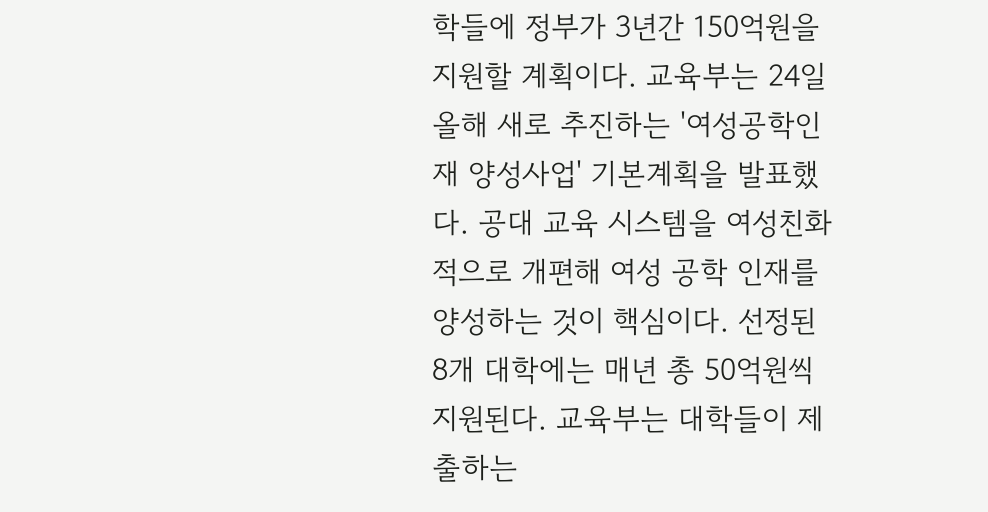학들에 정부가 3년간 150억원을 지원할 계획이다. 교육부는 24일 올해 새로 추진하는 '여성공학인재 양성사업' 기본계획을 발표했다. 공대 교육 시스템을 여성친화적으로 개편해 여성 공학 인재를 양성하는 것이 핵심이다. 선정된 8개 대학에는 매년 총 50억원씩 지원된다. 교육부는 대학들이 제출하는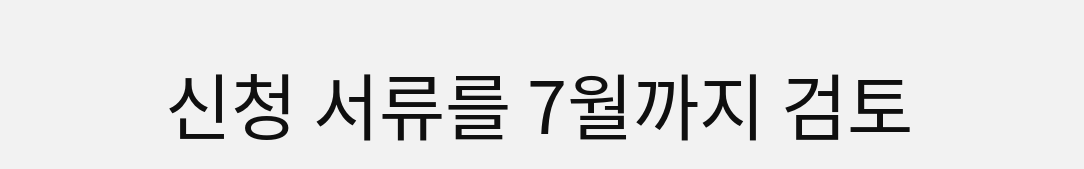신청 서류를 7월까지 검토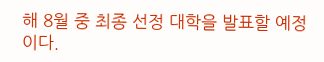해 8월 중 최종 선정 대학을 발표할 예정이다.